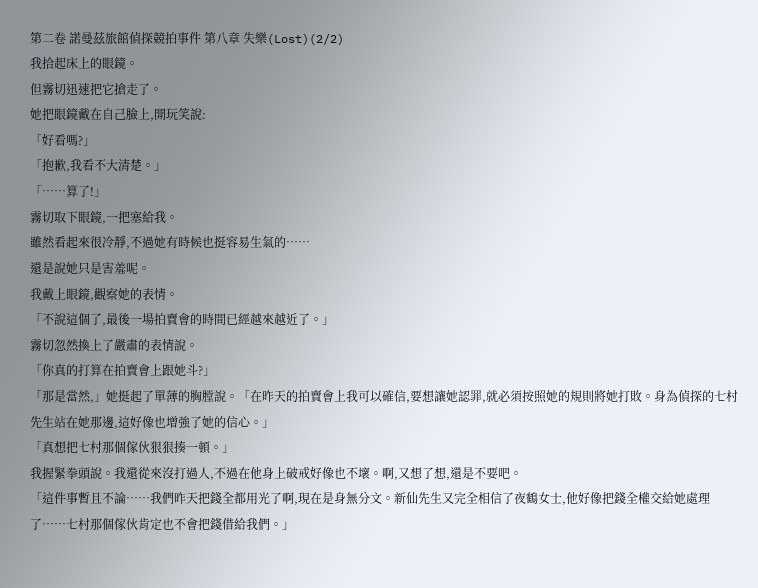第二卷 諾曼茲旅館偵探競拍事件 第八章 失樂(Lost)(2/2)
我拾起床上的眼鏡。
但霧切迅速把它搶走了。
她把眼鏡戴在自己臉上,開玩笑說:
「好看嗎?」
「抱歉,我看不大清楚。」
「……算了!」
霧切取下眼鏡,一把塞給我。
雖然看起來很冷靜,不過她有時候也挺容易生氣的……
還是說她只是害羞呢。
我戴上眼鏡,觀察她的表情。
「不說這個了,最後一場拍賣會的時間已經越來越近了。」
霧切忽然換上了嚴肅的表情說。
「你真的打算在拍賣會上跟她斗?」
「那是當然,」她挺起了單薄的胸膛說。「在昨天的拍賣會上我可以確信,要想讓她認罪,就必須按照她的規則將她打敗。身為偵探的七村先生站在她那邊,這好像也增強了她的信心。」
「真想把七村那個傢伙狠狠揍一頓。」
我握緊拳頭說。我還從來沒打過人,不過在他身上破戒好像也不壞。啊,又想了想,還是不要吧。
「這件事暫且不論……我們昨天把錢全都用光了啊,現在是身無分文。新仙先生又完全相信了夜鶴女士,他好像把錢全權交給她處理了……七村那個傢伙肯定也不會把錢借給我們。」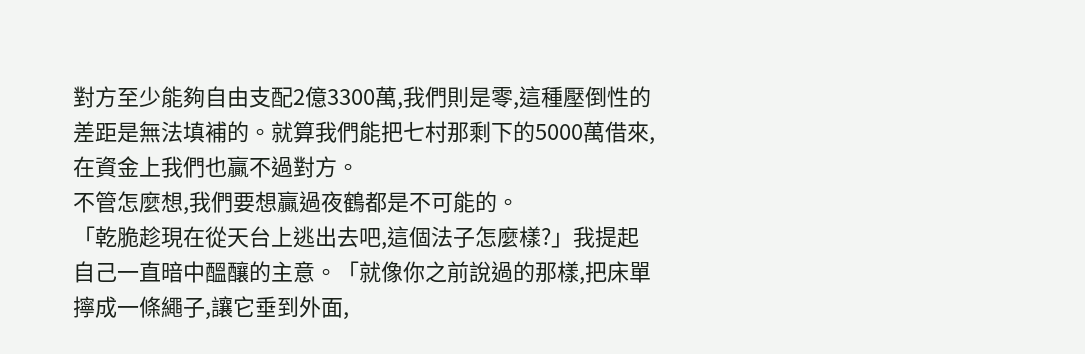對方至少能夠自由支配2億3300萬,我們則是零,這種壓倒性的差距是無法填補的。就算我們能把七村那剩下的5000萬借來,在資金上我們也贏不過對方。
不管怎麼想,我們要想贏過夜鶴都是不可能的。
「乾脆趁現在從天台上逃出去吧,這個法子怎麼樣?」我提起自己一直暗中醞釀的主意。「就像你之前說過的那樣,把床單擰成一條繩子,讓它垂到外面,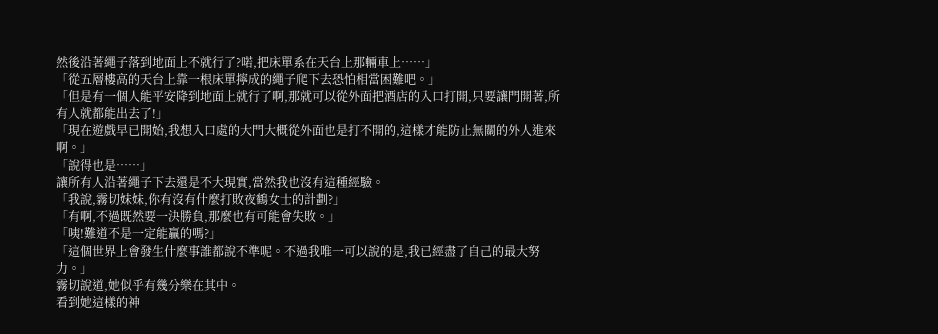然後沿著繩子落到地面上不就行了?喏,把床單系在天台上那輛車上……」
「從五層樓高的天台上靠一根床單擰成的繩子爬下去恐怕相當困難吧。」
「但是有一個人能平安降到地面上就行了啊,那就可以從外面把酒店的入口打開,只要讓門開著,所有人就都能出去了!」
「現在遊戲早已開始,我想入口處的大門大概從外面也是打不開的,這樣才能防止無關的外人進來啊。」
「說得也是……」
讓所有人沿著繩子下去還是不大現實,當然我也沒有這種經驗。
「我說,霧切妹妹,你有沒有什麼打敗夜鶴女士的計劃?」
「有啊,不過既然要一決勝負,那麼也有可能會失敗。」
「咦!難道不是一定能贏的嗎?」
「這個世界上會發生什麼事誰都說不準呢。不過我唯一可以說的是,我已經盡了自己的最大努力。」
霧切說道,她似乎有幾分樂在其中。
看到她這樣的神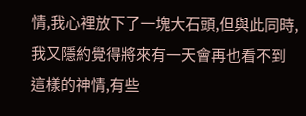情,我心裡放下了一塊大石頭,但與此同時,我又隱約覺得將來有一天會再也看不到這樣的神情,有些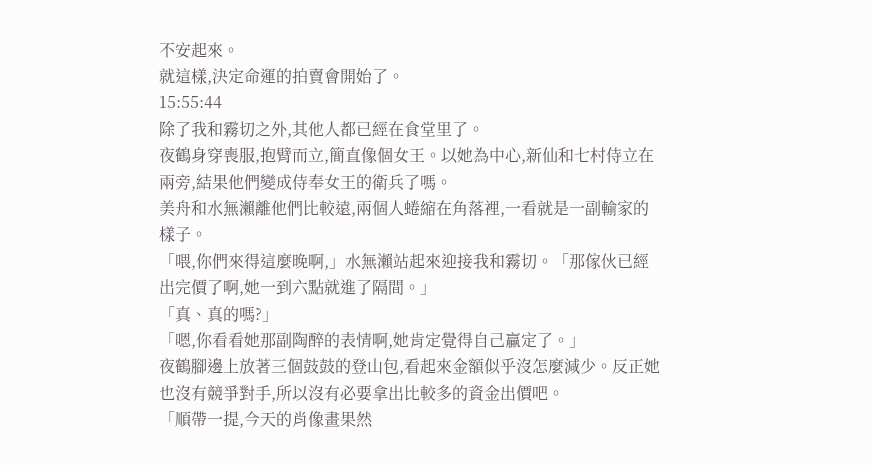不安起來。
就這樣,決定命運的拍賣會開始了。
15:55:44
除了我和霧切之外,其他人都已經在食堂里了。
夜鶴身穿喪服,抱臂而立,簡直像個女王。以她為中心,新仙和七村侍立在兩旁,結果他們變成侍奉女王的衛兵了嗎。
美舟和水無瀨離他們比較遠,兩個人蜷縮在角落裡,一看就是一副輸家的樣子。
「喂,你們來得這麼晚啊,」水無瀨站起來迎接我和霧切。「那傢伙已經出完價了啊,她一到六點就進了隔間。」
「真、真的嗎?」
「嗯,你看看她那副陶醉的表情啊,她肯定覺得自己贏定了。」
夜鶴腳邊上放著三個鼓鼓的登山包,看起來金額似乎沒怎麼減少。反正她也沒有競爭對手,所以沒有必要拿出比較多的資金出價吧。
「順帶一提,今天的肖像畫果然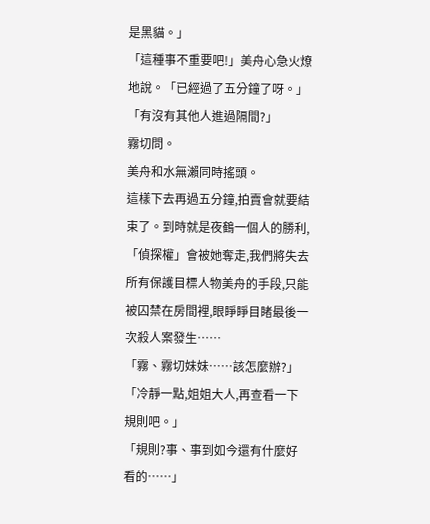是黑貓。」
「這種事不重要吧!」美舟心急火燎地說。「已經過了五分鐘了呀。」
「有沒有其他人進過隔間?」
霧切問。
美舟和水無瀨同時搖頭。
這樣下去再過五分鐘,拍賣會就要結束了。到時就是夜鶴一個人的勝利,「偵探權」會被她奪走,我們將失去所有保護目標人物美舟的手段,只能被囚禁在房間裡,眼睜睜目睹最後一次殺人案發生……
「霧、霧切妹妹……該怎麼辦?」
「冷靜一點,姐姐大人,再查看一下規則吧。」
「規則?事、事到如今還有什麼好看的……」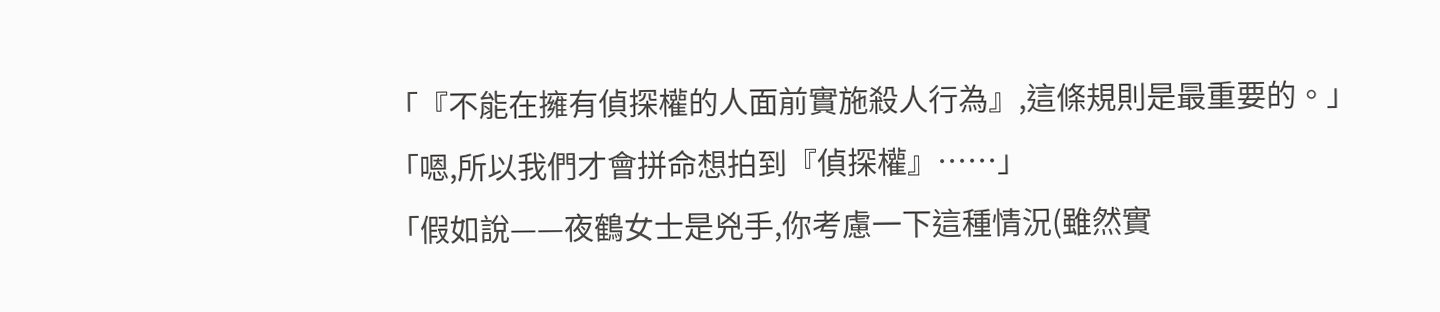「『不能在擁有偵探權的人面前實施殺人行為』,這條規則是最重要的。」
「嗯,所以我們才會拼命想拍到『偵探權』……」
「假如說——夜鶴女士是兇手,你考慮一下這種情況(雖然實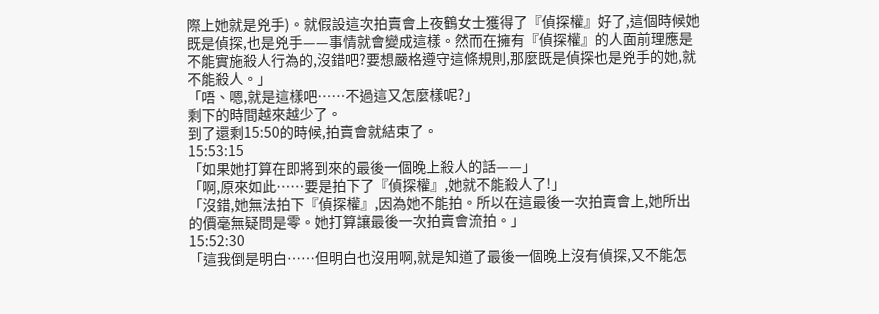際上她就是兇手)。就假設這次拍賣會上夜鶴女士獲得了『偵探權』好了,這個時候她既是偵探,也是兇手——事情就會變成這樣。然而在擁有『偵探權』的人面前理應是不能實施殺人行為的,沒錯吧?要想嚴格遵守這條規則,那麼既是偵探也是兇手的她,就不能殺人。」
「唔、嗯,就是這樣吧……不過這又怎麼樣呢?」
剩下的時間越來越少了。
到了還剩15:50的時候,拍賣會就結束了。
15:53:15
「如果她打算在即將到來的最後一個晚上殺人的話——」
「啊,原來如此……要是拍下了『偵探權』,她就不能殺人了!」
「沒錯,她無法拍下『偵探權』,因為她不能拍。所以在這最後一次拍賣會上,她所出的價毫無疑問是零。她打算讓最後一次拍賣會流拍。」
15:52:30
「這我倒是明白……但明白也沒用啊,就是知道了最後一個晚上沒有偵探,又不能怎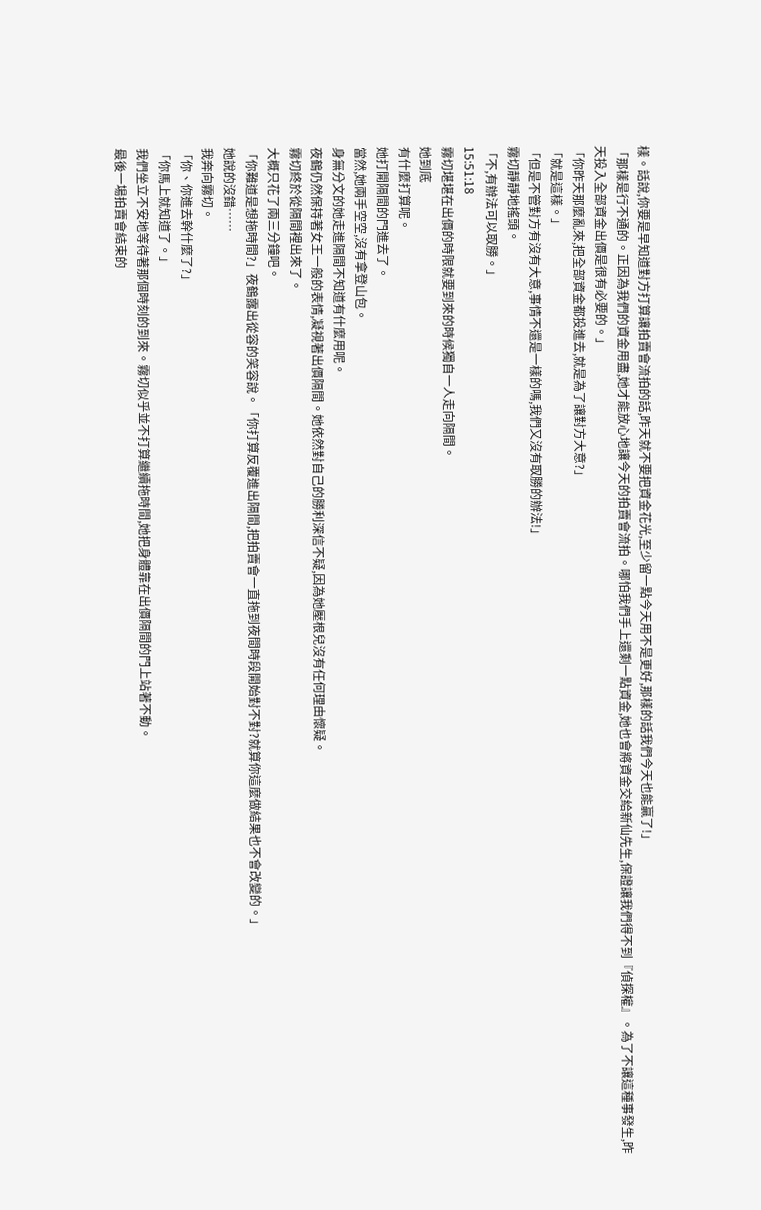樣。話說,你要是早知道對方打算讓拍賣會流拍的話,昨天就不要把資金花光,至少留一點今天用不是更好,那樣的話我們今天也能贏了!」
「那樣是行不通的。正因為我們的資金用盡,她才能放心地讓今天的拍賣會流拍。哪怕我們手上還剩一點資金,她也會將資金交給新仙先生,保證讓我們得不到『偵探權』。為了不讓這種事發生,昨天投入全部資金出價是很有必要的。」
「你昨天那麼亂來,把全部資金都投進去,就是為了讓對方大意?」
「就是這樣。」
「但是不管對方有沒有大意,事情不還是一樣的嗎,我們又沒有取勝的辦法!」
霧切靜靜地搖頭。
「不,有辦法可以取勝。」
15:51:18
霧切堪堪在出價的時限就要到來的時候獨自一人走向隔間。
她到底
有什麼打算呢。
她打開隔間的門進去了。
當然,她兩手空空,沒有拿登山包。
身無分文的她走進隔間不知道有什麼用呢。
夜鶴仍然保持著女王一般的表情,凝視著出價隔間。她依然對自己的勝利深信不疑,因為她壓根兒沒有任何理由懷疑。
霧切終於從隔間裡出來了。
大概只花了兩三分鐘吧。
「你難道是想拖時間?」夜鶴露出從容的笑容說。「你打算反覆進出隔間,把拍賣會一直拖到夜間時段開始對不對?就算你這麼做結果也不會改變的。」
她說的沒錯……
我奔向霧切。
「你、你進去幹什麼了?」
「你馬上就知道了。」
我們坐立不安地等待著那個時刻的到來。霧切似乎並不打算繼續拖時間,她把身體靠在出價隔間的門上站著不動。
最後一場拍賣會結束的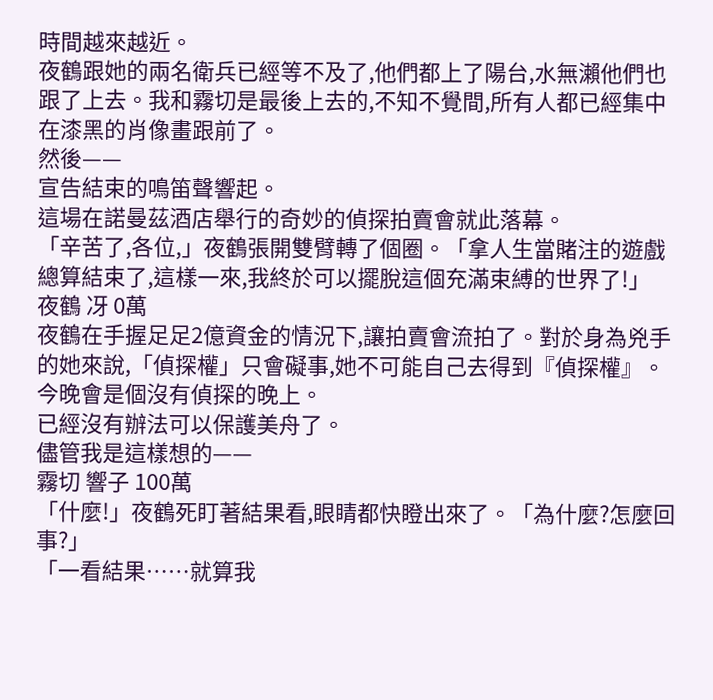時間越來越近。
夜鶴跟她的兩名衛兵已經等不及了,他們都上了陽台,水無瀨他們也跟了上去。我和霧切是最後上去的,不知不覺間,所有人都已經集中在漆黑的肖像畫跟前了。
然後——
宣告結束的鳴笛聲響起。
這場在諾曼茲酒店舉行的奇妙的偵探拍賣會就此落幕。
「辛苦了,各位,」夜鶴張開雙臂轉了個圈。「拿人生當賭注的遊戲總算結束了,這樣一來,我終於可以擺脫這個充滿束縛的世界了!」
夜鶴 冴 0萬
夜鶴在手握足足2億資金的情況下,讓拍賣會流拍了。對於身為兇手的她來說,「偵探權」只會礙事,她不可能自己去得到『偵探權』。
今晚會是個沒有偵探的晚上。
已經沒有辦法可以保護美舟了。
儘管我是這樣想的——
霧切 響子 100萬
「什麼!」夜鶴死盯著結果看,眼睛都快瞪出來了。「為什麼?怎麼回事?」
「一看結果……就算我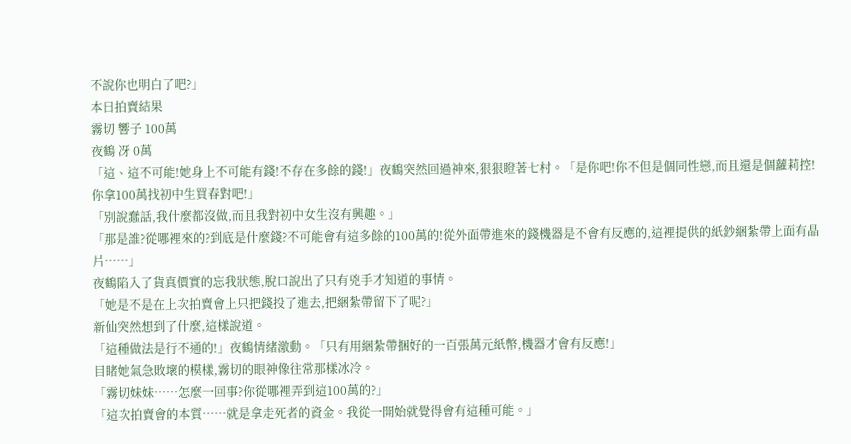不說你也明白了吧?」
本日拍賣結果
霧切 響子 100萬
夜鶴 冴 0萬
「這、這不可能!她身上不可能有錢!不存在多餘的錢!」夜鶴突然回過神來,狠狠瞪著七村。「是你吧!你不但是個同性戀,而且還是個蘿莉控!你拿100萬找初中生買春對吧!」
「別說蠢話,我什麼都沒做,而且我對初中女生沒有興趣。」
「那是誰?從哪裡來的?到底是什麼錢?不可能會有這多餘的100萬的!從外面帶進來的錢機器是不會有反應的,這裡提供的紙鈔綑紮帶上面有晶片……」
夜鶴陷入了貨真價實的忘我狀態,脫口說出了只有兇手才知道的事情。
「她是不是在上次拍賣會上只把錢投了進去,把綑紮帶留下了呢?」
新仙突然想到了什麼,這樣說道。
「這種做法是行不通的!」夜鶴情緒激動。「只有用綑紮帶捆好的一百張萬元紙幣,機器才會有反應!」
目睹她氣急敗壞的模樣,霧切的眼神像往常那樣冰冷。
「霧切妹妹……怎麼一回事?你從哪裡弄到這100萬的?」
「這次拍賣會的本質……就是拿走死者的資金。我從一開始就覺得會有這種可能。」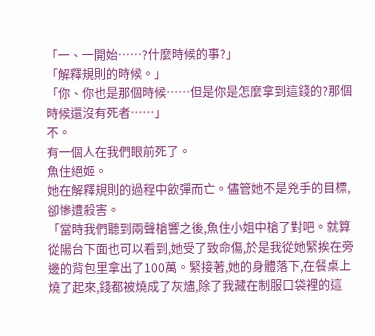「一、一開始……?什麼時候的事?」
「解釋規則的時候。」
「你、你也是那個時候……但是你是怎麼拿到這錢的?那個時候還沒有死者……」
不。
有一個人在我們眼前死了。
魚住絕姬。
她在解釋規則的過程中飲彈而亡。儘管她不是兇手的目標,卻慘遭殺害。
「當時我們聽到兩聲槍響之後,魚住小姐中槍了對吧。就算從陽台下面也可以看到,她受了致命傷,於是我從她緊挨在旁邊的背包里拿出了100萬。緊接著,她的身體落下,在餐桌上燒了起來,錢都被燒成了灰燼,除了我藏在制服口袋裡的這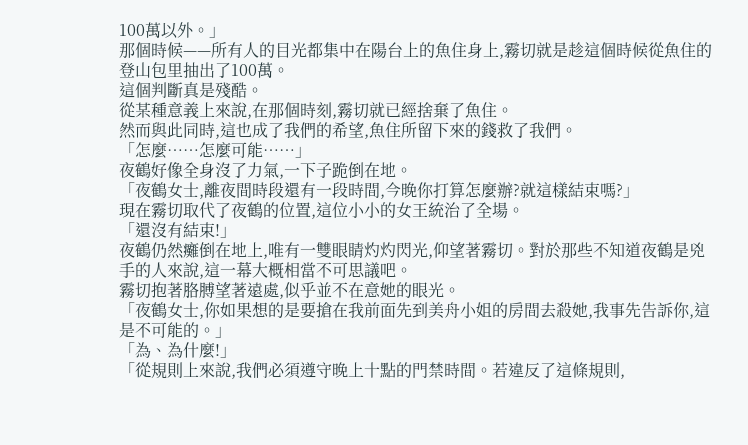100萬以外。」
那個時候——所有人的目光都集中在陽台上的魚住身上,霧切就是趁這個時候從魚住的登山包里抽出了100萬。
這個判斷真是殘酷。
從某種意義上來說,在那個時刻,霧切就已經捨棄了魚住。
然而與此同時,這也成了我們的希望,魚住所留下來的錢救了我們。
「怎麼……怎麼可能……」
夜鶴好像全身沒了力氣,一下子跪倒在地。
「夜鶴女士,離夜間時段還有一段時間,今晚你打算怎麼辦?就這樣結束嗎?」
現在霧切取代了夜鶴的位置,這位小小的女王統治了全場。
「還沒有結束!」
夜鶴仍然癱倒在地上,唯有一雙眼睛灼灼閃光,仰望著霧切。對於那些不知道夜鶴是兇手的人來說,這一幕大概相當不可思議吧。
霧切抱著胳膊望著遠處,似乎並不在意她的眼光。
「夜鶴女士,你如果想的是要搶在我前面先到美舟小姐的房間去殺她,我事先告訴你,這是不可能的。」
「為、為什麼!」
「從規則上來說,我們必須遵守晚上十點的門禁時間。若違反了這條規則,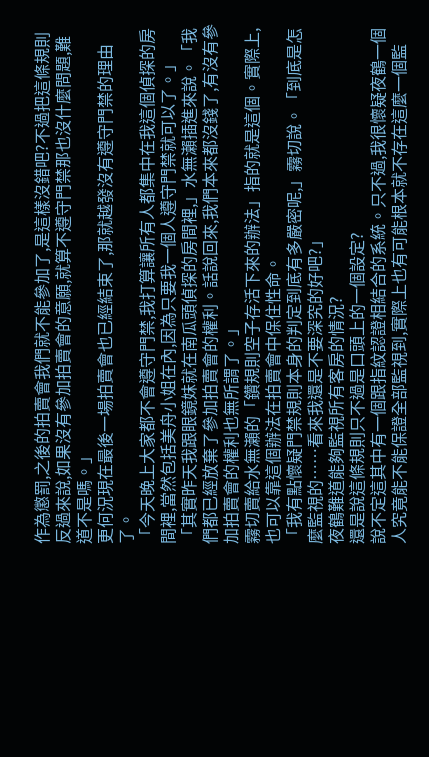作為懲罰,之後的拍賣會我們就不能參加了,是這樣沒錯吧?不過把這條規則反過來說,如果沒有參加拍賣會的意願,就算不遵守門禁那也沒什麼問題,難道不是嗎。」
更何況現在最後一場拍賣會也已經結束了,那就越發沒有遵守門禁的理由了。
「今天晚上大家都不會遵守門禁,我打算讓所有人都集中在我這個偵探的房間裡,當然包括美舟小姐在內,因為只要我一個人遵守門禁就可以了。」
「其實昨天我跟眼鏡妹就在南瓜頭偵探的房間裡,」水無瀨插進來說。「我們都已經放棄了參加拍賣會的權利。話說回來,我們本來都沒錢了,有沒有參加拍賣會的權利也無所謂了。」
霧切賣給水無瀨的「鑽規則空子存活下來的辦法」指的就是這個。實際上,也可以靠這個辦法在拍賣會中保住性命。
「我有點懷疑門禁規則本身的判定到底有多嚴密呢,」霧切說。「到底是怎麼監視的……看來我還是不要深究的好吧?」
夜鶴難道能夠監視所有客房的情況?
還是說這條規則只不過是口頭上的一個設定?
說不定這其中有一個跟指紋認證相結合的系統。只不過,我很懷疑夜鶴一個人究竟能不能保證全部監視到,實際上也有可能根本就不存在這麼一個監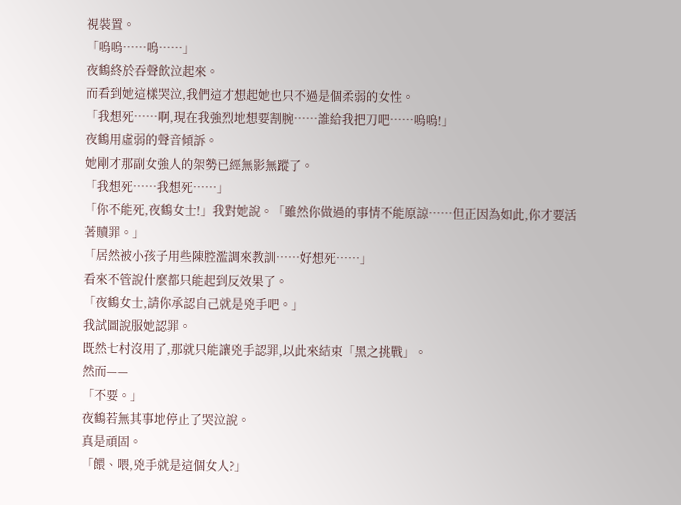視裝置。
「嗚嗚……嗚……」
夜鶴終於吞聲飲泣起來。
而看到她這樣哭泣,我們這才想起她也只不過是個柔弱的女性。
「我想死……啊,現在我強烈地想要割腕……誰給我把刀吧……嗚嗚!」
夜鶴用虛弱的聲音傾訴。
她剛才那副女強人的架勢已經無影無蹤了。
「我想死……我想死……」
「你不能死,夜鶴女士!」我對她說。「雖然你做過的事情不能原諒……但正因為如此,你才要活著贖罪。」
「居然被小孩子用些陳腔濫調來教訓……好想死……」
看來不管說什麼都只能起到反效果了。
「夜鶴女士,請你承認自己就是兇手吧。」
我試圖說服她認罪。
既然七村沒用了,那就只能讓兇手認罪,以此來結束「黑之挑戰」。
然而——
「不要。」
夜鶴若無其事地停止了哭泣說。
真是頑固。
「餵、喂,兇手就是這個女人?」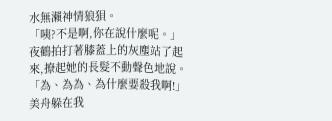水無瀨神情狼狽。
「咦?不是啊,你在說什麼呢。」
夜鶴拍打著膝蓋上的灰塵站了起來,撩起她的長髮不動聲色地說。
「為、為為、為什麼要殺我啊!」
美舟躲在我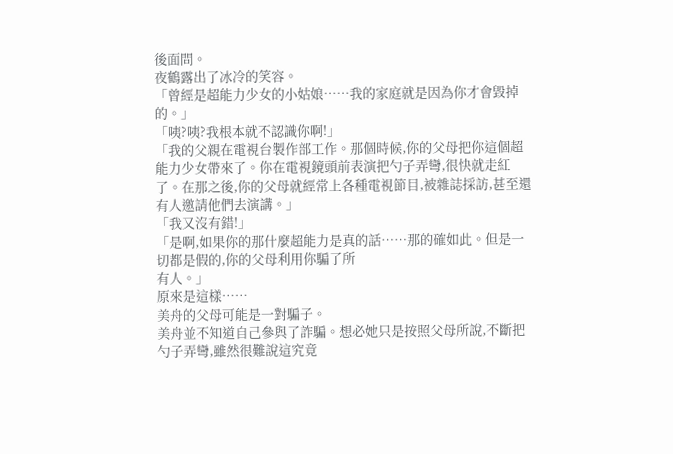後面問。
夜鶴露出了冰冷的笑容。
「曾經是超能力少女的小姑娘……我的家庭就是因為你才會毀掉的。」
「咦?咦?我根本就不認識你啊!」
「我的父親在電視台製作部工作。那個時候,你的父母把你這個超能力少女帶來了。你在電視鏡頭前表演把勺子弄彎,很快就走紅了。在那之後,你的父母就經常上各種電視節目,被雜誌採訪,甚至還有人邀請他們去演講。」
「我又沒有錯!」
「是啊,如果你的那什麼超能力是真的話……那的確如此。但是一切都是假的,你的父母利用你騙了所
有人。」
原來是這樣……
美舟的父母可能是一對騙子。
美舟並不知道自己參與了詐騙。想必她只是按照父母所說,不斷把勺子弄彎,雖然很難說這究竟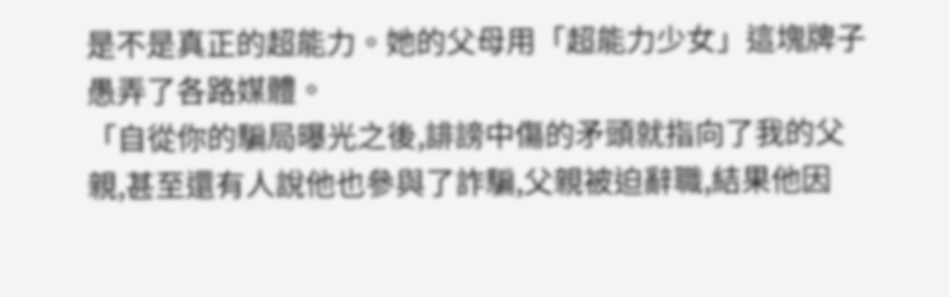是不是真正的超能力。她的父母用「超能力少女」這塊牌子愚弄了各路媒體。
「自從你的騙局曝光之後,誹謗中傷的矛頭就指向了我的父親,甚至還有人說他也參與了詐騙,父親被迫辭職,結果他因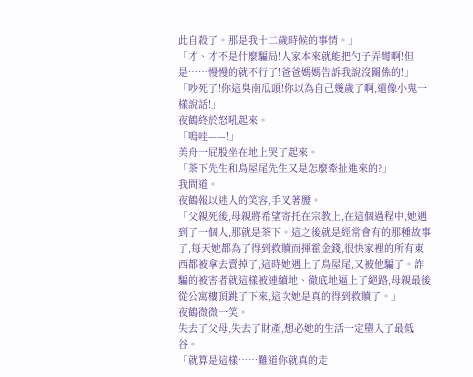此自殺了。那是我十二歲時候的事情。」
「才、才不是什麼騙局!人家本來就能把勺子弄彎啊!但是……慢慢的就不行了!爸爸媽媽告訴我說沒關係的!」
「吵死了!你這臭南瓜頭!你以為自己幾歲了啊,還像小鬼一樣說話!」
夜鶴終於怒吼起來。
「嗚哇——!」
美舟一屁股坐在地上哭了起來。
「茶下先生和鳥屋尾先生又是怎麼牽扯進來的?」
我問道。
夜鶴報以迷人的笑容,手叉著腰。
「父親死後,母親將希望寄托在宗教上,在這個過程中,她遇到了一個人,那就是茶下。這之後就是經常會有的那種故事了,每天她都為了得到救贖而揮霍金錢,很快家裡的所有東西都被拿去賣掉了,這時她遇上了鳥屋尾,又被他騙了。詐騙的被害者就這樣被連續地、徹底地逼上了絕路,母親最後從公寓樓頂跳了下來,這次她是真的得到救贖了。」
夜鶴微微一笑。
失去了父母,失去了財產,想必她的生活一定墮入了最低谷。
「就算是這樣……難道你就真的走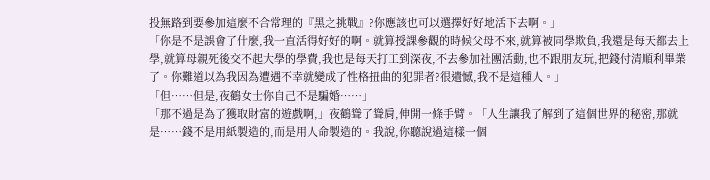投無路到要參加這麼不合常理的『黑之挑戰』?你應該也可以選擇好好地活下去啊。」
「你是不是誤會了什麼,我一直活得好好的啊。就算授課參觀的時候父母不來,就算被同學欺負,我還是每天都去上學,就算母親死後交不起大學的學費,我也是每天打工到深夜,不去參加社團活動,也不跟朋友玩,把錢付清順利畢業了。你難道以為我因為遭遇不幸就變成了性格扭曲的犯罪者?很遺憾,我不是這種人。」
「但……但是,夜鶴女士你自己不是騙婚……」
「那不過是為了獲取財富的遊戲啊,」夜鶴聳了聳肩,伸開一條手臂。「人生讓我了解到了這個世界的秘密,那就是……錢不是用紙製造的,而是用人命製造的。我說,你聽說過這樣一個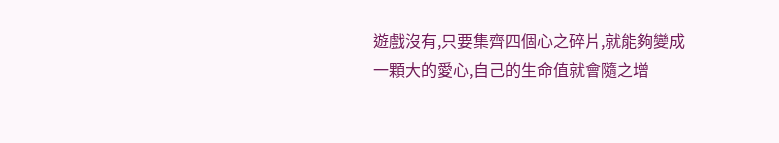遊戲沒有,只要集齊四個心之碎片,就能夠變成一顆大的愛心,自己的生命值就會隨之增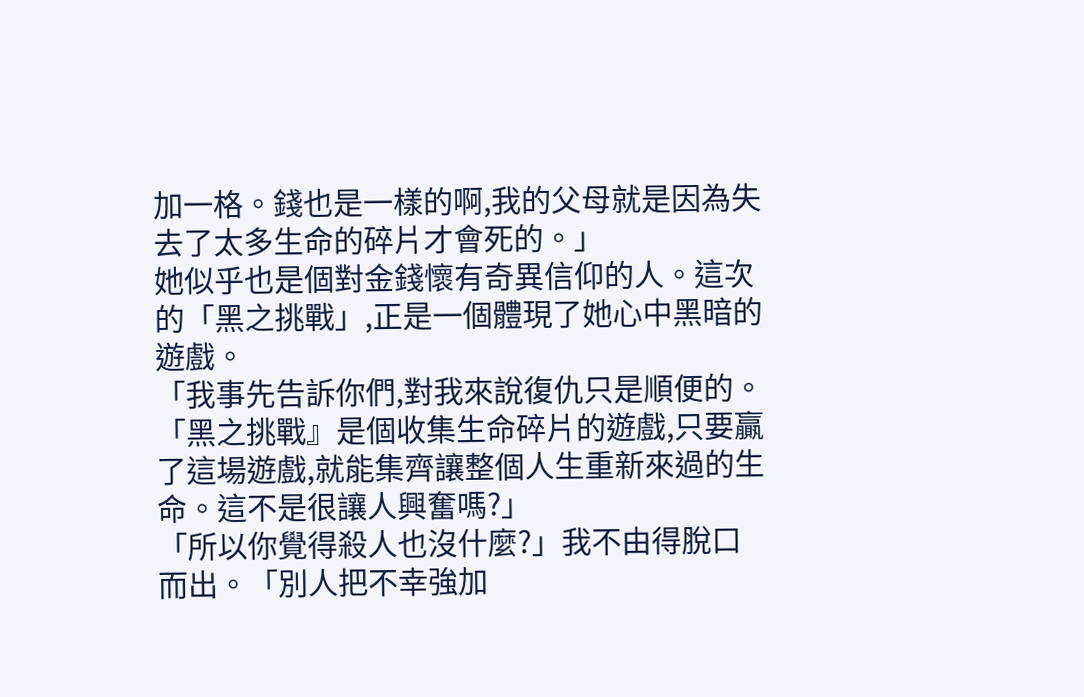加一格。錢也是一樣的啊,我的父母就是因為失去了太多生命的碎片才會死的。」
她似乎也是個對金錢懷有奇異信仰的人。這次的「黑之挑戰」,正是一個體現了她心中黑暗的遊戲。
「我事先告訴你們,對我來說復仇只是順便的。「黑之挑戰』是個收集生命碎片的遊戲,只要贏了這場遊戲,就能集齊讓整個人生重新來過的生命。這不是很讓人興奮嗎?」
「所以你覺得殺人也沒什麼?」我不由得脫口而出。「別人把不幸強加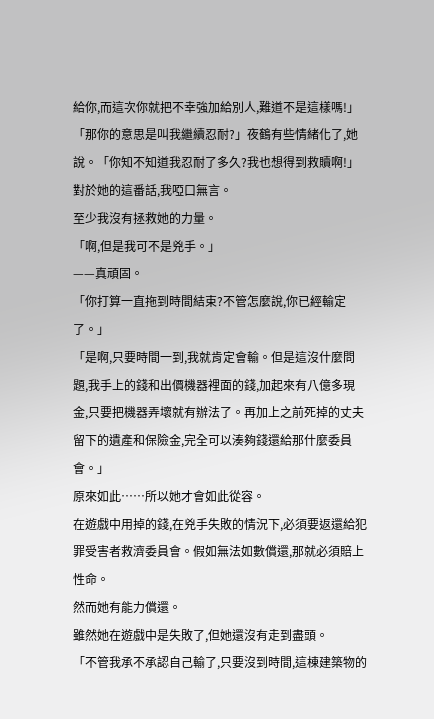給你,而這次你就把不幸強加給別人,難道不是這樣嗎!」
「那你的意思是叫我繼續忍耐?」夜鶴有些情緒化了,她說。「你知不知道我忍耐了多久?我也想得到救贖啊!」
對於她的這番話,我啞口無言。
至少我沒有拯救她的力量。
「啊,但是我可不是兇手。」
——真頑固。
「你打算一直拖到時間結束?不管怎麼說,你已經輸定了。」
「是啊,只要時間一到,我就肯定會輸。但是這沒什麼問題,我手上的錢和出價機器裡面的錢,加起來有八億多現金,只要把機器弄壞就有辦法了。再加上之前死掉的丈夫留下的遺產和保險金,完全可以湊夠錢還給那什麼委員會。」
原來如此……所以她才會如此從容。
在遊戲中用掉的錢,在兇手失敗的情況下,必須要返還給犯罪受害者救濟委員會。假如無法如數償還,那就必須賠上性命。
然而她有能力償還。
雖然她在遊戲中是失敗了,但她還沒有走到盡頭。
「不管我承不承認自己輸了,只要沒到時間,這棟建築物的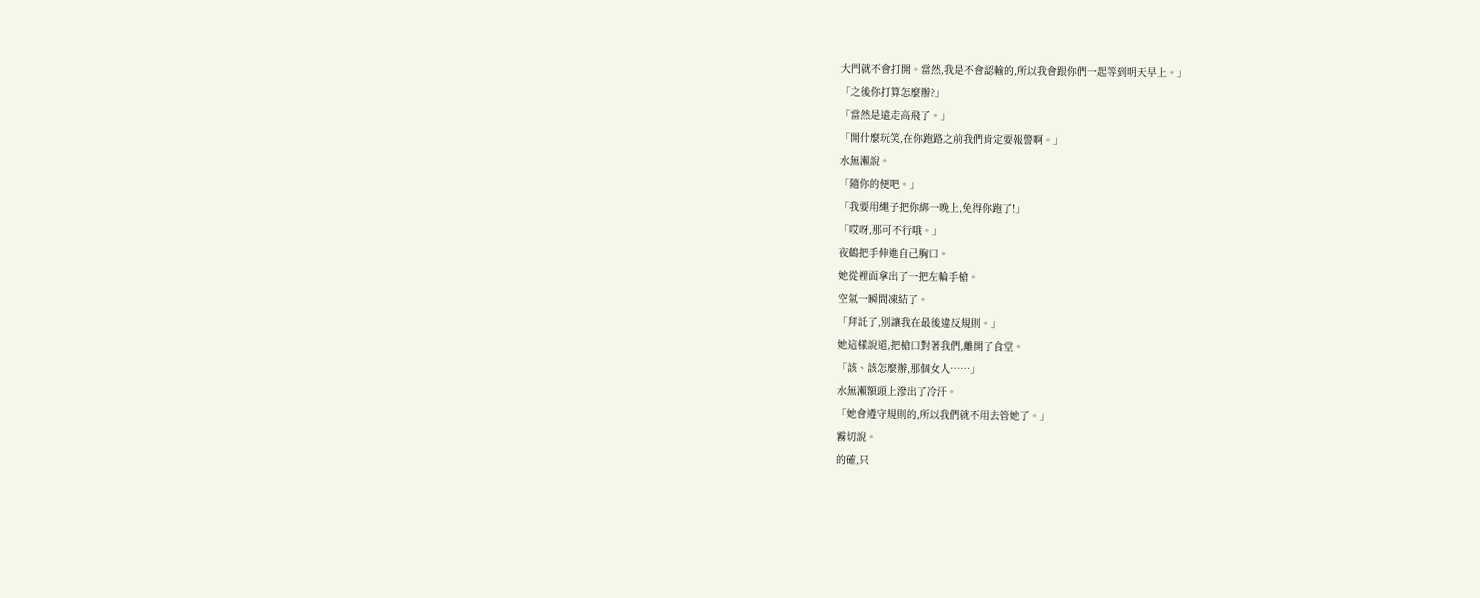大門就不會打開。當然,我是不會認輸的,所以我會跟你們一起等到明天早上。」
「之後你打算怎麼辦?」
「當然是遠走高飛了。」
「開什麼玩笑,在你跑路之前我們肯定要報警啊。」
水無瀨說。
「隨你的便吧。」
「我要用繩子把你綁一晚上,免得你跑了!」
「哎呀,那可不行哦。」
夜鶴把手伸進自己胸口。
她從裡面拿出了一把左輪手槍。
空氣一瞬間凍結了。
「拜託了,別讓我在最後違反規則。」
她這樣說道,把槍口對著我們,離開了食堂。
「該、該怎麼辦,那個女人……」
水無瀨額頭上滲出了冷汗。
「她會遵守規則的,所以我們就不用去管她了。」
霧切說。
的確,只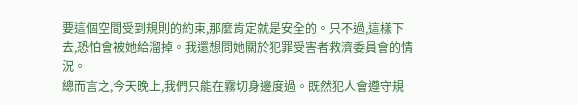要這個空間受到規則的約束,那麼肯定就是安全的。只不過,這樣下去,恐怕會被她給溜掉。我還想問她關於犯罪受害者救濟委員會的情況。
總而言之,今天晚上,我們只能在霧切身邊度過。既然犯人會遵守規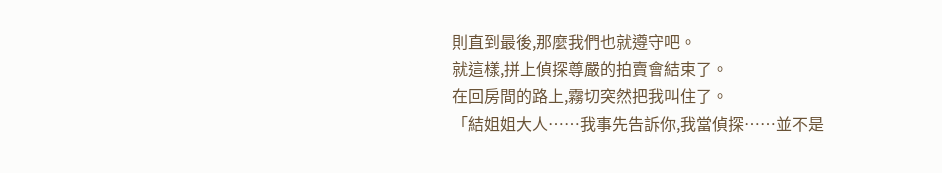則直到最後,那麼我們也就遵守吧。
就這樣,拼上偵探尊嚴的拍賣會結束了。
在回房間的路上,霧切突然把我叫住了。
「結姐姐大人……我事先告訴你,我當偵探……並不是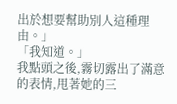出於想要幫助別人這種理由。」
「我知道。」
我點頭之後,霧切露出了滿意的表情,甩著她的三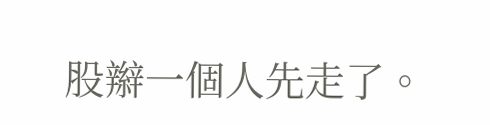股辮一個人先走了。